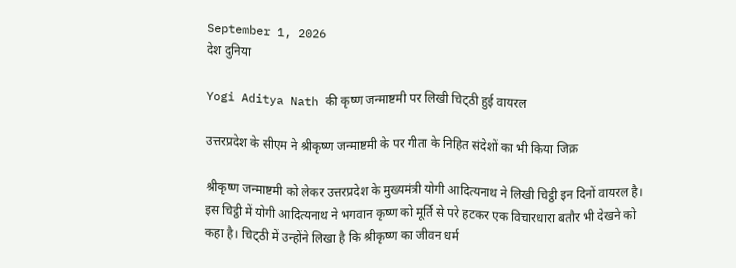September 1, 2026
देश दुनिया

Yogi Aditya Nath की कृष्ण जन्माष्टमी पर लिखी चिट्‌ठी हुई वायरल

उत्तरप्रदेश के सीएम ने श्रीकृष्ण जन्माष्टमी के पर गीता के निहित संदेशों का भी किया जिक्र

श्रीकृष्ण जन्माष्टमी को लेकर उत्तरप्रदेश के मुख्यमंत्री योगी आदित्यनाथ ने लिखी चिट्ठी इन दिनों वायरल है। इस चिट्ठी में योगी आदित्यनाथ ने भगवान कृष्ण को मूर्ति से परे हटकर एक विचारधारा बतौर भी देखने को कहा है। चिट्‌ठी में उन्होंने लिखा है कि श्रीकृष्ण का जीवन धर्म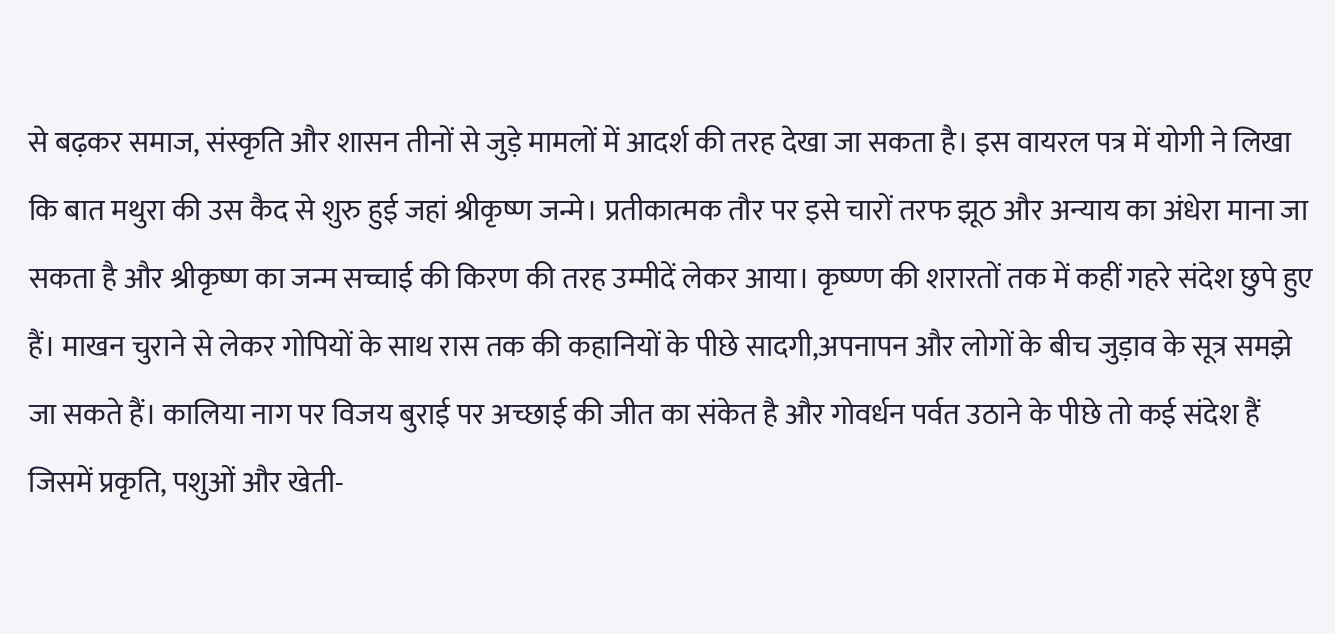से बढ़कर समाज, संस्कृति और शासन तीनों से जुड़े मामलों में आदर्श की तरह देखा जा सकता है। इस वायरल पत्र में योगी ने लिखा कि बात मथुरा की उस कैद से शुरु हुई जहां श्रीकृष्ण जन्मे। प्रतीकात्मक तौर पर इसे चारों तरफ झूठ और अन्याय का अंधेरा माना जा सकता है और श्रीकृष्ण का जन्म सच्चाई की किरण की तरह उम्मीदें लेकर आया। कृष्ण्ण की शरारतों तक में कहीं गहरे संदेश छुपे हुए हैं। माखन चुराने से लेकर गोपियों के साथ रास तक की कहानियों के पीछे सादगी,अपनापन और लोगों के बीच जुड़ाव के सूत्र समझे जा सकते हैं। कालिया नाग पर विजय बुराई पर अच्छाई की जीत का संकेत है और गोवर्धन पर्वत उठाने के पीछे तो कई संदेश हैं जिसमें प्रकृति, पशुओं और खेती-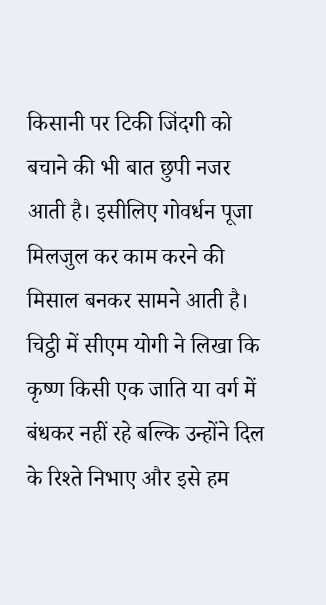किसानी पर टिकी जिंदगी को बचाने की भी बात छुपी नजर आती है। इसीलिए गोवर्धन पूजा मिलजुल कर काम करने की मिसाल बनकर सामने आती है। चिट्ठी में सीएम योगी ने लिखा कि कृष्ण किसी एक जाति या वर्ग में बंधकर नहीं रहे बल्कि उन्होंने दिल के रिश्ते निभाए और इसे हम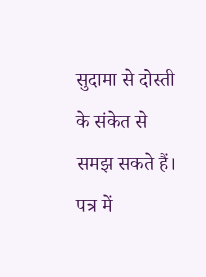सुदामा से दोस्ती के संकेत से समझ सकते हैं। पत्र में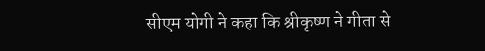सीएम योगी ने कहा कि श्रीकृष्ण ने गीता से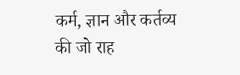कर्म, ज्ञान और कर्तव्य की जो राह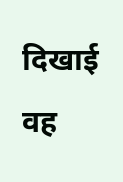दिखाई वह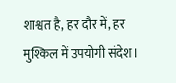शाश्वत है, हर दौर में, हर मुश्किल में उपयोगी संदेश।